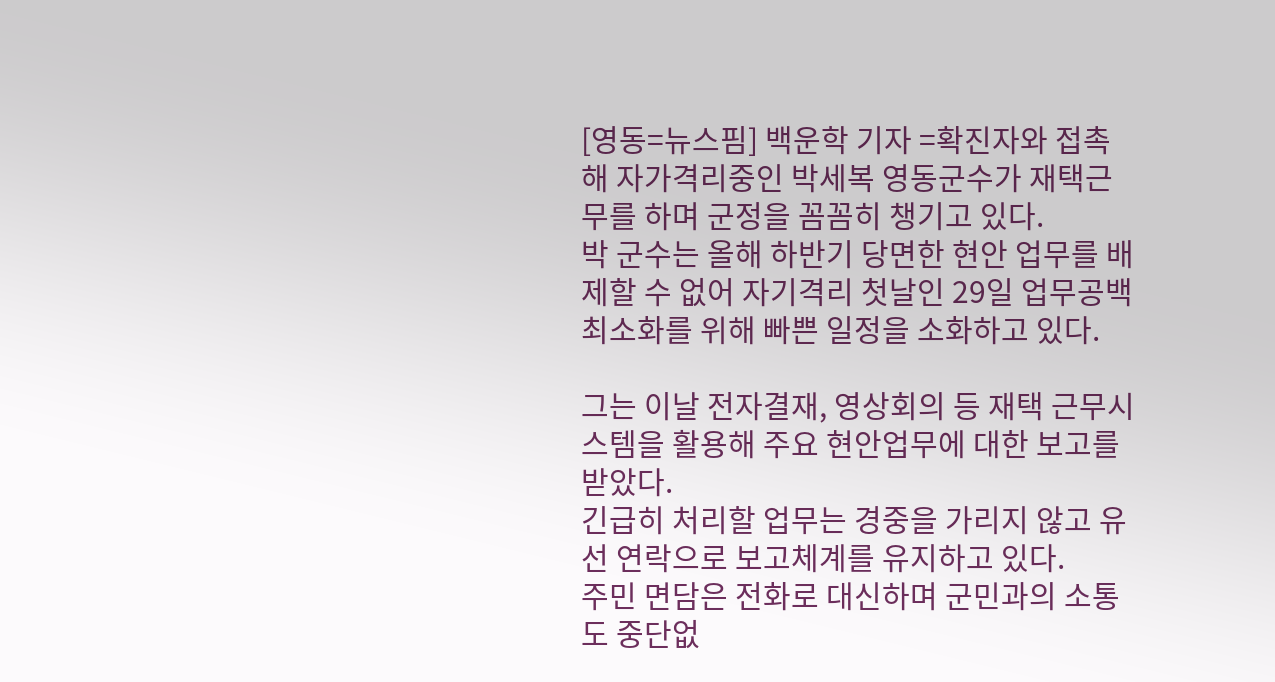[영동=뉴스핌] 백운학 기자 =확진자와 접촉해 자가격리중인 박세복 영동군수가 재택근무를 하며 군정을 꼼꼼히 챙기고 있다.
박 군수는 올해 하반기 당면한 현안 업무를 배제할 수 없어 자기격리 첫날인 29일 업무공백 최소화를 위해 빠쁜 일정을 소화하고 있다.

그는 이날 전자결재, 영상회의 등 재택 근무시스템을 활용해 주요 현안업무에 대한 보고를 받았다.
긴급히 처리할 업무는 경중을 가리지 않고 유선 연락으로 보고체계를 유지하고 있다.
주민 면담은 전화로 대신하며 군민과의 소통도 중단없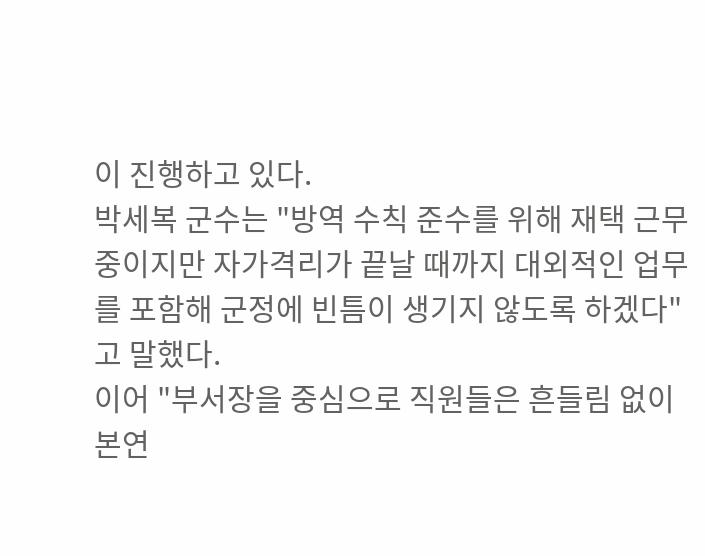이 진행하고 있다.
박세복 군수는 "방역 수칙 준수를 위해 재택 근무 중이지만 자가격리가 끝날 때까지 대외적인 업무를 포함해 군정에 빈틈이 생기지 않도록 하겠다"고 말했다.
이어 "부서장을 중심으로 직원들은 흔들림 없이 본연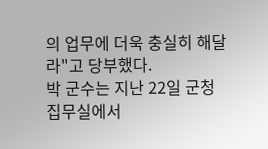의 업무에 더욱 충실히 해달라"고 당부했다.
박 군수는 지난 22일 군청 집무실에서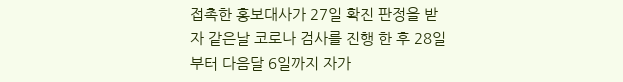접촉한 홍보대사가 27일 확진 판정을 받자 같은날 코로나 검사를 진행 한 후 28일부터 다음달 6일까지 자가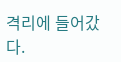격리에 들어갔다.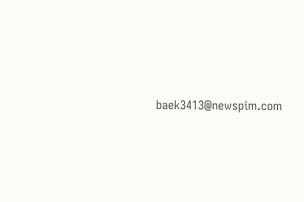baek3413@newspim.com